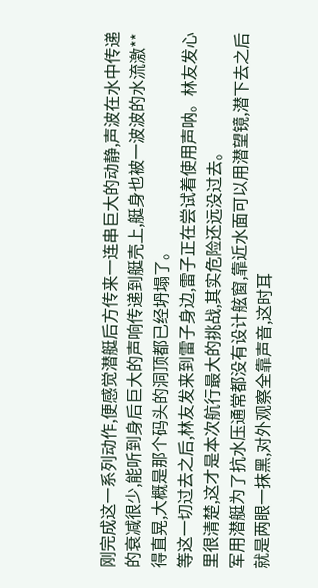刚完成这一系列动作,便感觉潜艇后方传来一连串巨大的动静,声波在水中传递的衰减很少,能听到身后巨大的声响传递到艇壳上,艇身也被一波波的水流激**得直晃,大概是那个码头的洞顶都已经坍塌了。
等这一切过去之后,林友发来到雷子身边,雷子正在尝试着使用声呐。林友发心里很清楚,这才是本次航行最大的挑战,其实危险还远没过去。
军用潜艇为了抗水压通常都没有设计舷窗,靠近水面可以用潜望镜,潜下去之后就是两眼一抹黑,对外观察全靠声音,这时耳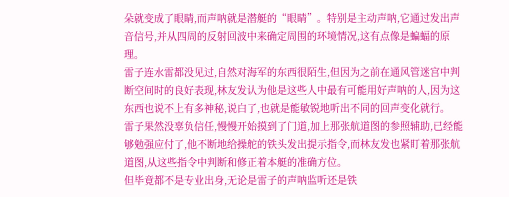朵就变成了眼睛,而声呐就是潜艇的“眼睛”。特别是主动声呐,它通过发出声音信号,并从四周的反射回波中来确定周围的环境情况,这有点像是蝙蝠的原理。
雷子连水雷都没见过,自然对海军的东西很陌生,但因为之前在通风管迷宫中判断空间时的良好表现,林友发认为他是这些人中最有可能用好声呐的人,因为这东西也说不上有多神秘,说白了,也就是能敏锐地听出不同的回声变化就行。
雷子果然没辜负信任,慢慢开始摸到了门道,加上那张航道图的参照辅助,已经能够勉强应付了,他不断地给操舵的铁头发出提示指令,而林友发也紧盯着那张航道图,从这些指令中判断和修正着本艇的准确方位。
但毕竟都不是专业出身,无论是雷子的声呐监听还是铁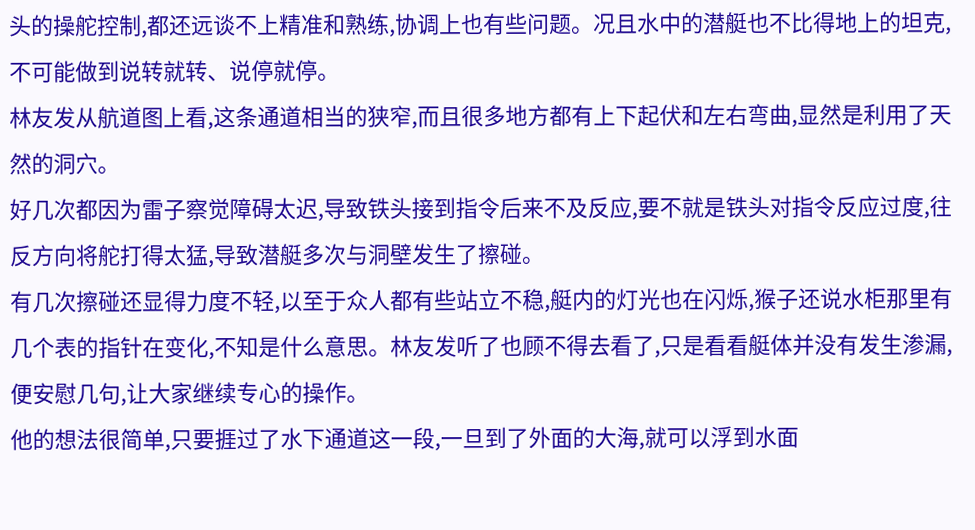头的操舵控制,都还远谈不上精准和熟练,协调上也有些问题。况且水中的潜艇也不比得地上的坦克,不可能做到说转就转、说停就停。
林友发从航道图上看,这条通道相当的狭窄,而且很多地方都有上下起伏和左右弯曲,显然是利用了天然的洞穴。
好几次都因为雷子察觉障碍太迟,导致铁头接到指令后来不及反应,要不就是铁头对指令反应过度,往反方向将舵打得太猛,导致潜艇多次与洞壁发生了擦碰。
有几次擦碰还显得力度不轻,以至于众人都有些站立不稳,艇内的灯光也在闪烁,猴子还说水柜那里有几个表的指针在变化,不知是什么意思。林友发听了也顾不得去看了,只是看看艇体并没有发生渗漏,便安慰几句,让大家继续专心的操作。
他的想法很简单,只要捱过了水下通道这一段,一旦到了外面的大海,就可以浮到水面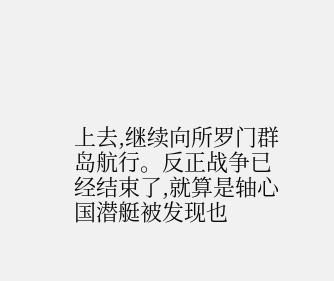上去,继续向所罗门群岛航行。反正战争已经结束了,就算是轴心国潜艇被发现也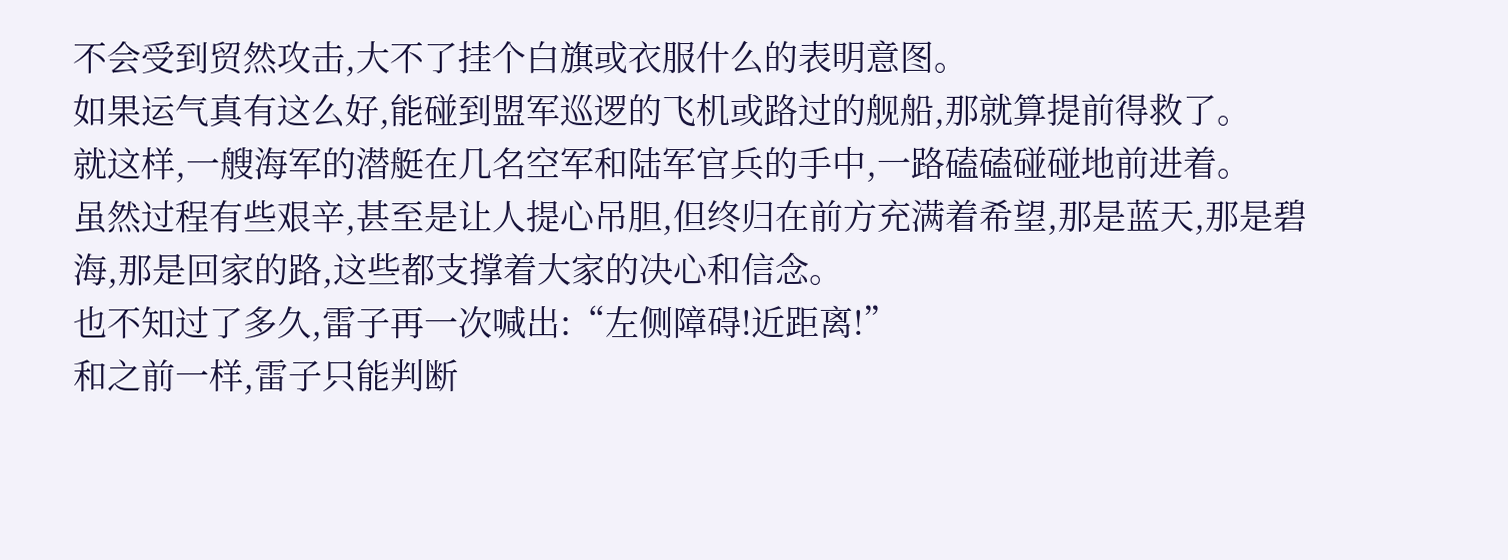不会受到贸然攻击,大不了挂个白旗或衣服什么的表明意图。
如果运气真有这么好,能碰到盟军巡逻的飞机或路过的舰船,那就算提前得救了。
就这样,一艘海军的潜艇在几名空军和陆军官兵的手中,一路磕磕碰碰地前进着。
虽然过程有些艰辛,甚至是让人提心吊胆,但终归在前方充满着希望,那是蓝天,那是碧海,那是回家的路,这些都支撑着大家的决心和信念。
也不知过了多久,雷子再一次喊出:“左侧障碍!近距离!”
和之前一样,雷子只能判断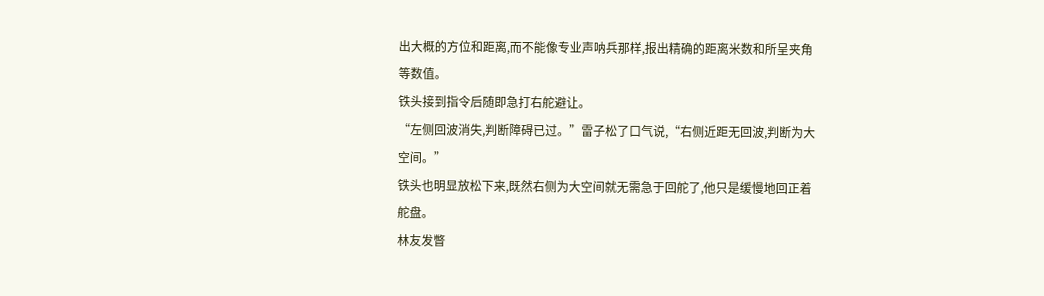出大概的方位和距离,而不能像专业声呐兵那样,报出精确的距离米数和所呈夹角等数值。
铁头接到指令后随即急打右舵避让。
“左侧回波消失,判断障碍已过。”雷子松了口气说,“右侧近距无回波,判断为大空间。”
铁头也明显放松下来,既然右侧为大空间就无需急于回舵了,他只是缓慢地回正着舵盘。
林友发瞥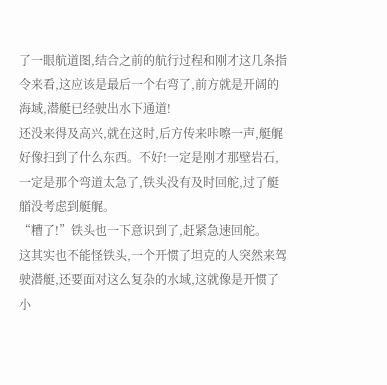了一眼航道图,结合之前的航行过程和刚才这几条指令来看,这应该是最后一个右弯了,前方就是开阔的海域,潜艇已经驶出水下通道!
还没来得及高兴,就在这时,后方传来咔嚓一声,艇艉好像扫到了什么东西。不好!一定是刚才那壁岩石,一定是那个弯道太急了,铁头没有及时回舵,过了艇艏没考虑到艇艉。
“糟了!”铁头也一下意识到了,赶紧急速回舵。
这其实也不能怪铁头,一个开惯了坦克的人突然来驾驶潜艇,还要面对这么复杂的水域,这就像是开惯了小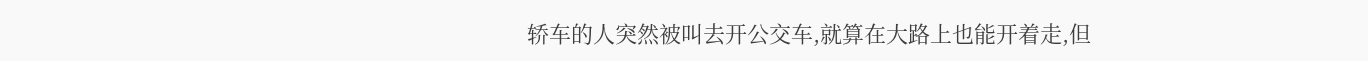轿车的人突然被叫去开公交车,就算在大路上也能开着走,但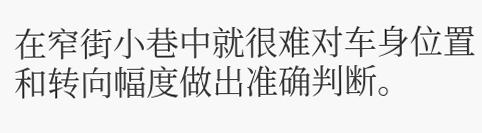在窄街小巷中就很难对车身位置和转向幅度做出准确判断。